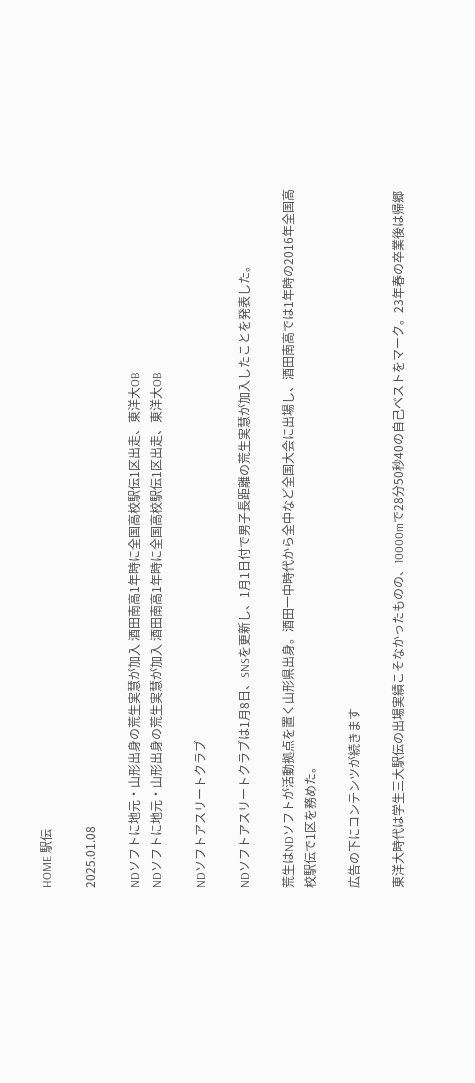HOME 駅伝

2025.01.08

NDソフトに地元・山形出身の荒生実慧が加入 酒田南高1年時に全国高校駅伝1区出走、東洋大OB
NDソフトに地元・山形出身の荒生実慧が加入 酒田南高1年時に全国高校駅伝1区出走、東洋大OB

NDソフトアスリートクラブ

NDソフトアスリートクラブは1月8日、SNSを更新し、1月1日付で男子長距離の荒生実慧が加入したことを発表した。

荒生はNDソフトが活動拠点を置く山形県出身。酒田一中時代から全中など全国大会に出場し、酒田南高では1年時の2016年全国高校駅伝で1区を務めた。

広告の下にコンテンツが続きます

東洋大時代は学生三大駅伝の出場実績こそなかったものの、10000mで28分50秒40の自己ベストをマーク。23年春の卒業後は帰郷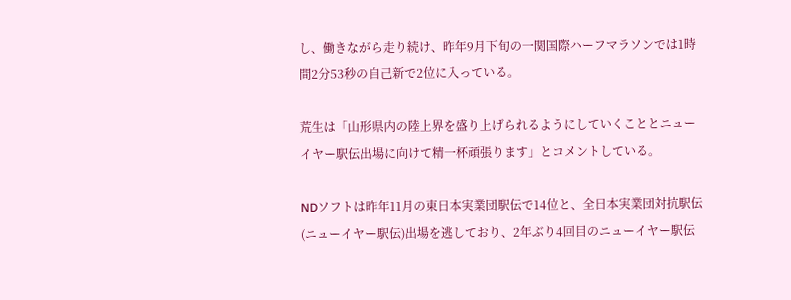し、働きながら走り続け、昨年9月下旬の一関国際ハーフマラソンでは1時間2分53秒の自己新で2位に入っている。

荒生は「山形県内の陸上界を盛り上げられるようにしていくこととニューイヤー駅伝出場に向けて精一杯頑張ります」とコメントしている。

NDソフトは昨年11月の東日本実業団駅伝で14位と、全日本実業団対抗駅伝(ニューイヤー駅伝)出場を逃しており、2年ぶり4回目のニューイヤー駅伝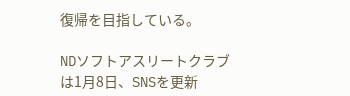復帰を目指している。

NDソフトアスリートクラブは1月8日、SNSを更新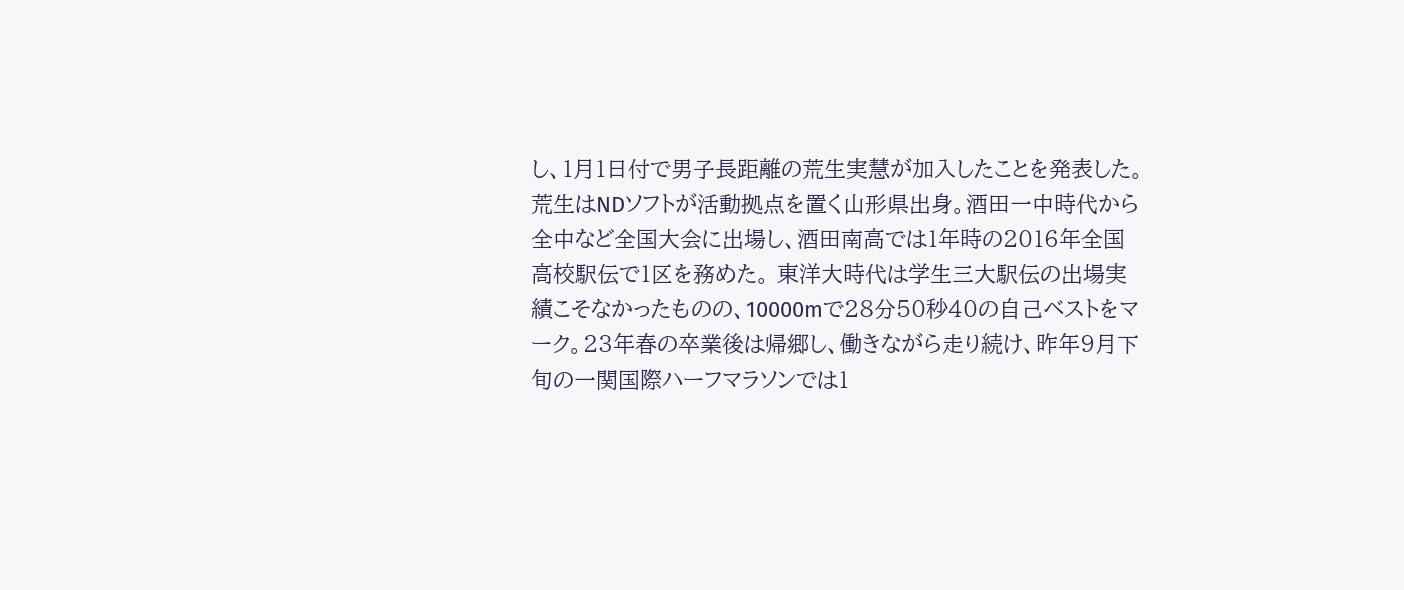し、1月1日付で男子長距離の荒生実慧が加入したことを発表した。 荒生はNDソフトが活動拠点を置く山形県出身。酒田一中時代から全中など全国大会に出場し、酒田南高では1年時の2016年全国高校駅伝で1区を務めた。 東洋大時代は学生三大駅伝の出場実績こそなかったものの、10000mで28分50秒40の自己ベストをマーク。23年春の卒業後は帰郷し、働きながら走り続け、昨年9月下旬の一関国際ハーフマラソンでは1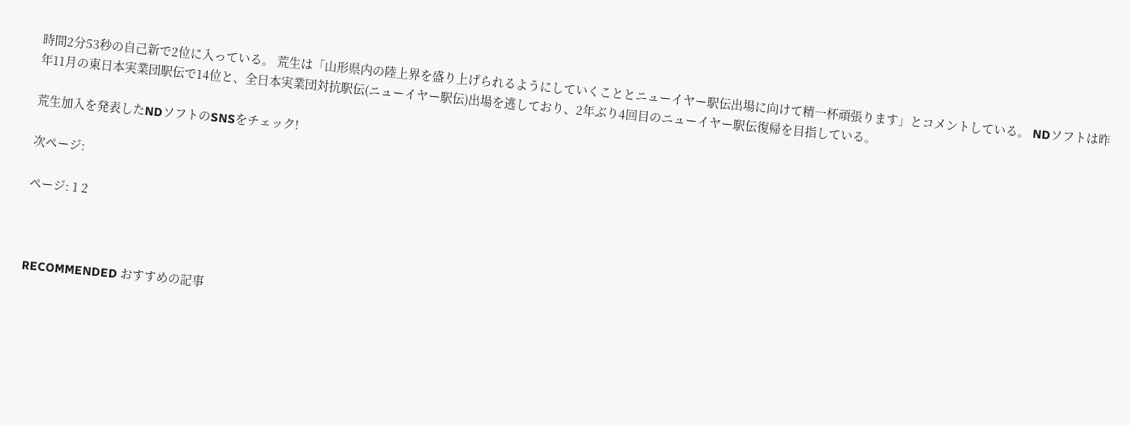時間2分53秒の自己新で2位に入っている。 荒生は「山形県内の陸上界を盛り上げられるようにしていくこととニューイヤー駅伝出場に向けて精一杯頑張ります」とコメントしている。 NDソフトは昨年11月の東日本実業団駅伝で14位と、全日本実業団対抗駅伝(ニューイヤー駅伝)出場を逃しており、2年ぶり4回目のニューイヤー駅伝復帰を目指している。

荒生加入を発表したNDソフトのSNSをチェック!

次ページ:

ページ: 1 2



RECOMMENDED おすすめの記事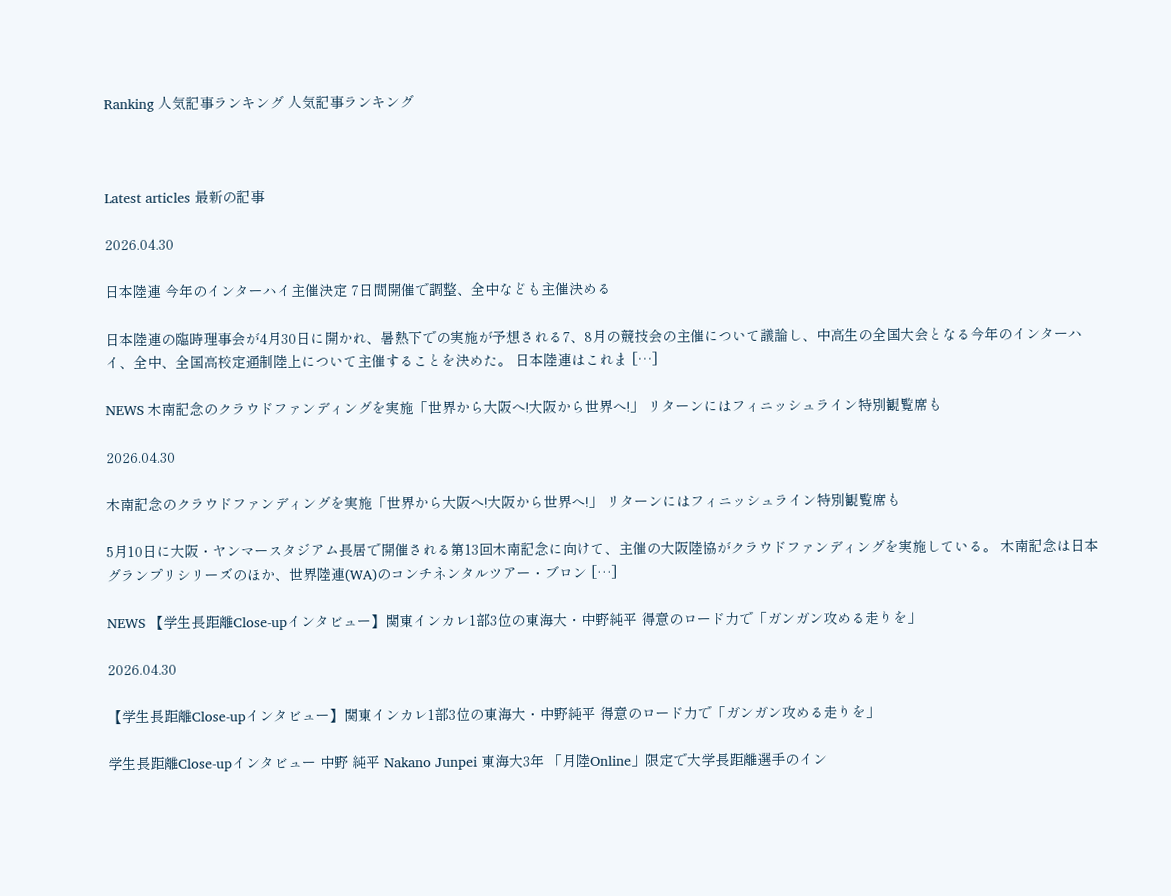Ranking 人気記事ランキング 人気記事ランキング



Latest articles 最新の記事

2026.04.30

日本陸連 今年のインターハイ主催決定 7日間開催で調整、全中なども主催決める

日本陸連の臨時理事会が4月30日に開かれ、暑熱下での実施が予想される7、8月の競技会の主催について議論し、中高生の全国大会となる今年のインターハイ、全中、全国高校定通制陸上について主催することを決めた。 日本陸連はこれま […]

NEWS 木南記念のクラウドファンディングを実施「世界から大阪へ!大阪から世界へ!」 リターンにはフィニッシュライン特別観覧席も

2026.04.30

木南記念のクラウドファンディングを実施「世界から大阪へ!大阪から世界へ!」 リターンにはフィニッシュライン特別観覧席も

5月10日に大阪・ヤンマースタジアム長居で開催される第13回木南記念に向けて、主催の大阪陸協がクラウドファンディングを実施している。 木南記念は日本グランプリシリーズのほか、世界陸連(WA)のコンチネンタルツアー・ブロン […]

NEWS 【学生長距離Close-upインタビュー】関東インカレ1部3位の東海大・中野純平 得意のロード力で「ガンガン攻める走りを」

2026.04.30

【学生長距離Close-upインタビュー】関東インカレ1部3位の東海大・中野純平 得意のロード力で「ガンガン攻める走りを」

学生長距離Close-upインタビュー 中野 純平 Nakano Junpei 東海大3年 「月陸Online」限定で大学長距離選手のイン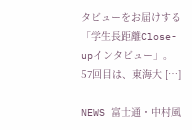タビューをお届けする「学生長距離Close-upインタビュー」。57回目は、東海大 […]

NEWS 富士通・中村風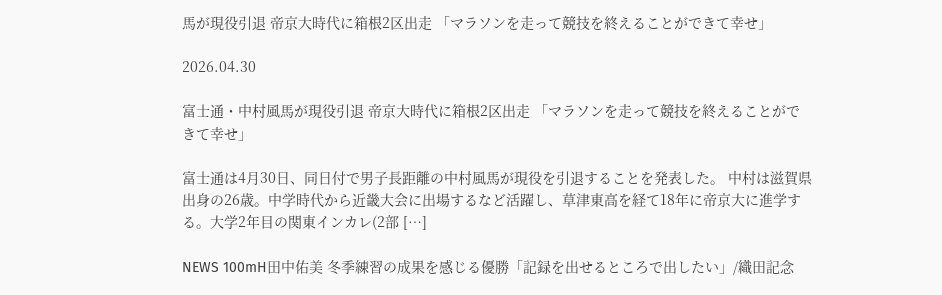馬が現役引退 帝京大時代に箱根2区出走 「マラソンを走って競技を終えることができて幸せ」

2026.04.30

富士通・中村風馬が現役引退 帝京大時代に箱根2区出走 「マラソンを走って競技を終えることができて幸せ」

富士通は4月30日、同日付で男子長距離の中村風馬が現役を引退することを発表した。 中村は滋賀県出身の26歳。中学時代から近畿大会に出場するなど活躍し、草津東高を経て18年に帝京大に進学する。大学2年目の関東インカレ(2部 […]

NEWS 100mH田中佑美 冬季練習の成果を感じる優勝「記録を出せるところで出したい」/織田記念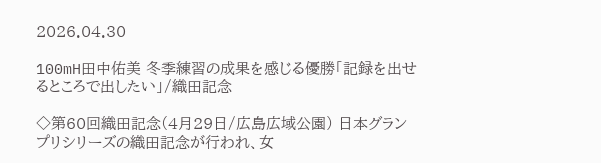2026.04.30

100mH田中佑美 冬季練習の成果を感じる優勝「記録を出せるところで出したい」/織田記念

◇第60回織田記念(4月29日/広島広域公園) 日本グランプリシリーズの織田記念が行われ、女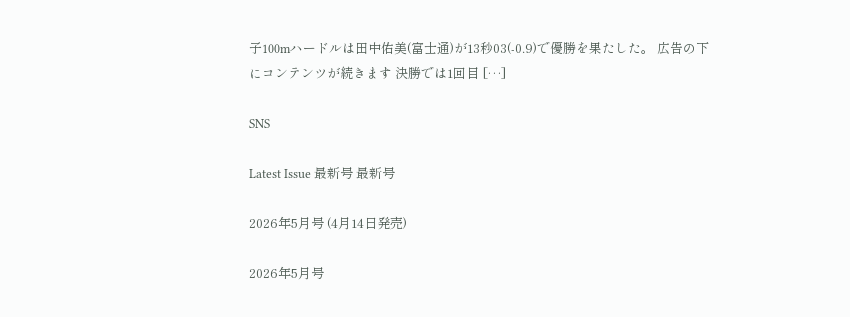子100mハードルは田中佑美(富士通)が13秒03(-0.9)で優勝を果たした。 広告の下にコンテンツが続きます 決勝では1回目 […]

SNS

Latest Issue 最新号 最新号

2026年5月号 (4月14日発売)

2026年5月号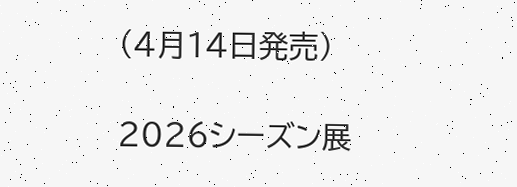(4月14日発売)

2026シーズン展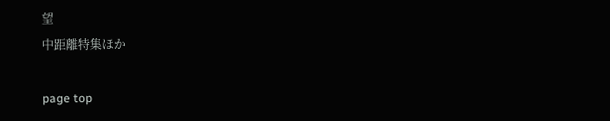望
中距離特集ほか

page top